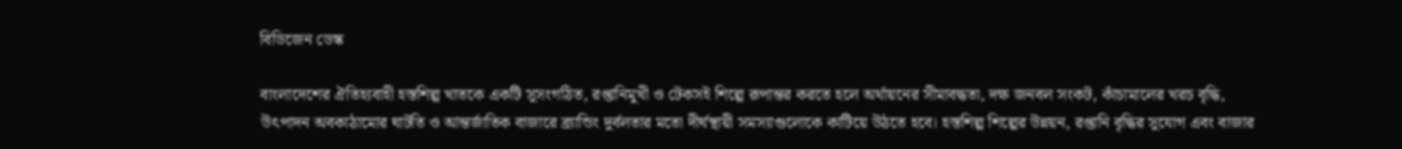বিডিজেন ডেস্ক

বাংলাদেশের ঐতিহ্যবাহী হস্তশিল্প খাতকে একটি সুসংগঠিত, রপ্তানিমুখী ও টেকসই শিল্পে রূপান্তর করতে হলে অর্থায়নের সীমাবদ্ধতা, দক্ষ জনবল সংকট, কাঁচামালের খরচ বৃদ্ধি, উৎপাদন অবকাঠামোর ঘাটতি ও আন্তর্জাতিক বাজারে ব্র্যান্ডিং দুর্বলতার মতো দীর্ঘস্থায়ী সমস্যাগুলোকে কাটিয়ে উঠতে হবে। হস্তশিল্প শিল্পের উন্নয়ন, রপ্তানি বৃদ্ধির সুযোগ এবং বাজার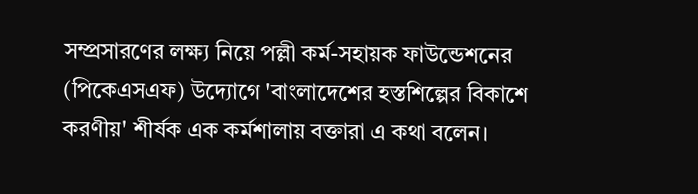সম্প্রসারণের লক্ষ্য নিয়ে পল্লী কর্ম-সহায়ক ফাউন্ডেশনের (পিকেএসএফ) উদ্যোগে 'বাংলাদেশের হস্তশিল্পের বিকাশে করণীয়' শীর্ষক এক কর্মশালায় বক্তারা এ কথা বলেন।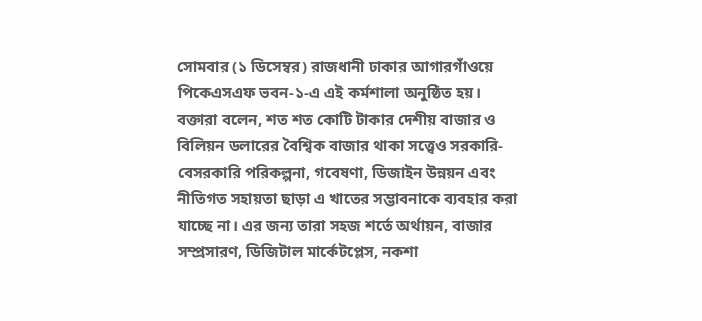সোমবার (১ ডিসেম্বর) রাজধানী ঢাকার আগারগাঁওয়ে পিকেএসএফ ভবন-১-এ এই কর্মশালা অনুষ্ঠিত হয়।
বক্তারা বলেন, শত শত কোটি টাকার দেশীয় বাজার ও বিলিয়ন ডলারের বৈশ্বিক বাজার থাকা সত্ত্বেও সরকারি-বেসরকারি পরিকল্পনা, গবেষণা, ডিজাইন উন্নয়ন এবং নীতিগত সহায়তা ছাড়া এ খাতের সম্ভাবনাকে ব্যবহার করা যাচ্ছে না। এর জন্য তারা সহজ শর্তে অর্থায়ন, বাজার সম্প্রসারণ, ডিজিটাল মার্কেটপ্লেস, নকশা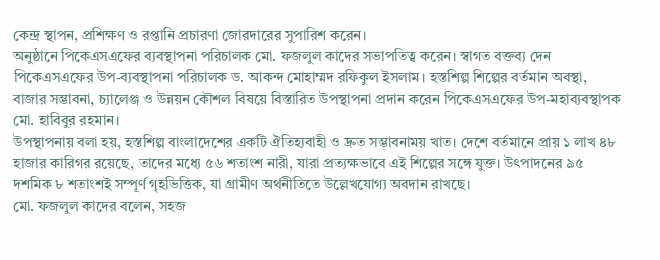কেন্দ্র স্থাপন, প্রশিক্ষণ ও রপ্তানি প্রচারণা জোরদারের সুপারিশ করেন।
অনুষ্ঠানে পিকেএসএফের ব্যবস্থাপনা পরিচালক মো. ফজলুল কাদের সভাপতিত্ব করেন। স্বাগত বক্তব্য দেন পিকেএসএফের উপ-ব্যবস্থাপনা পরিচালক ড. আকন্দ মোহাম্মদ রফিকুল ইসলাম। হস্তশিল্প শিল্পের বর্তমান অবস্থা, বাজার সম্ভাবনা, চ্যালেঞ্জ ও উন্নয়ন কৌশল বিষয়ে বিস্তারিত উপস্থাপনা প্রদান করেন পিকেএসএফের উপ-মহাব্যবস্থাপক মো. হাবিবুর রহমান।
উপস্থাপনায় বলা হয়, হস্তশিল্প বাংলাদেশের একটি ঐতিহ্যবাহী ও দ্রুত সম্ভাবনাময় খাত। দেশে বর্তমানে প্রায় ১ লাখ ৪৮ হাজার কারিগর রয়েছে, তাদের মধ্যে ৫৬ শতাংশ নারী, যারা প্রত্যক্ষভাবে এই শিল্পের সঙ্গে যুক্ত। উৎপাদনের ৯৫ দশমিক ৮ শতাংশই সম্পূর্ণ গৃহভিত্তিক, যা গ্রামীণ অর্থনীতিতে উল্লেখযোগ্য অবদান রাখছে।
মো. ফজলুল কাদের বলেন, সহজ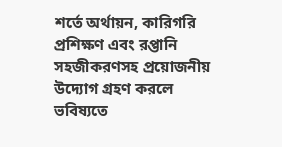শর্তে অর্থায়ন, কারিগরি প্রশিক্ষণ এবং রপ্তানি সহজীকরণসহ প্রয়োজনীয় উদ্যোগ গ্রহণ করলে ভবিষ্যতে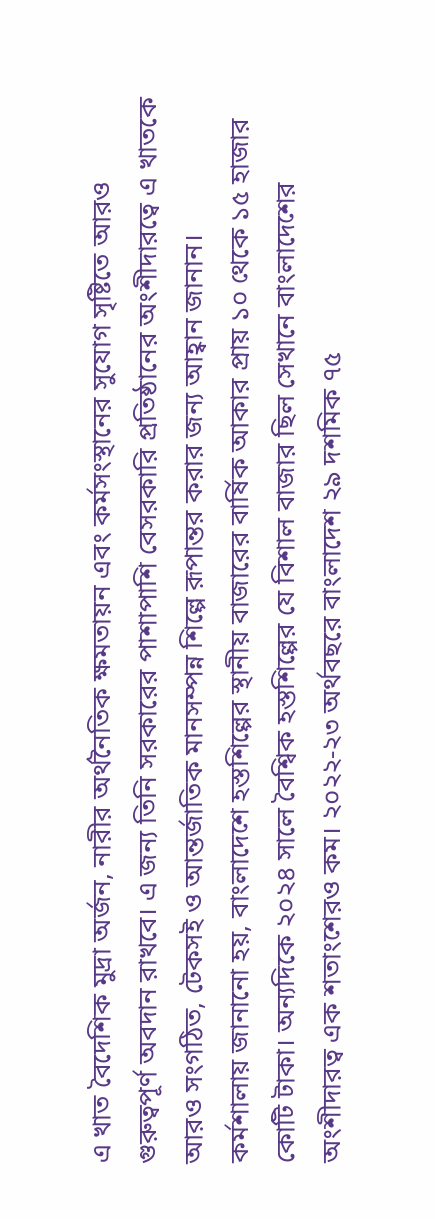এ খাত বৈদেশিক মুদ্রা অর্জন, নারীর অর্থনৈতিক ক্ষমতায়ন এবং কর্মসংস্থানের সুযোগ সৃষ্টিতে আরও গুরুত্বপূর্ণ অবদান রাখবে। এ জন্য তিনি সরকারের পাশাপাশি বেসরকারি প্রতিষ্ঠানের অংশীদারত্বে এ খাতকে আরও সংগঠিত, টেকসই ও আন্তর্জাতিক মানসম্পন্ন শিল্পে রূপান্তর করার জন্য আহ্বান জানান।
কর্মশালায় জানানো হয়, বাংলাদেশে হস্তশিল্পের স্থানীয় বাজারের বার্ষিক আকার প্রায় ১০ থেকে ১৫ হাজার কোটি টাকা। অন্যদিকে ২০২৪ সালে বৈশ্বিক হস্তশিল্পের যে বিশাল বাজার ছিল সেখানে বাংলাদেশের অংশীদারত্ব এক শতাংশেরও কম। ২০২২-২৩ অর্থবছরে বাংলাদেশ ২৯ দশমিক ৭৫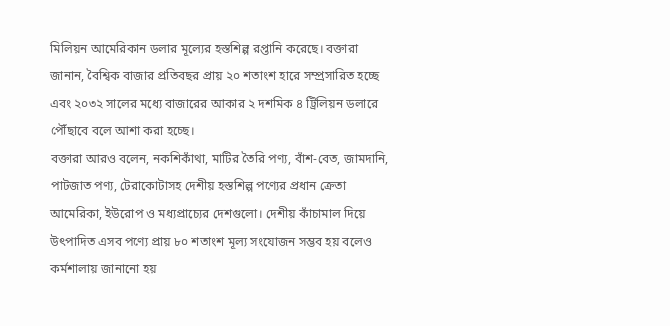মিলিয়ন আমেরিকান ডলার মূল্যের হস্তশিল্প রপ্তানি করেছে। বক্তারা জানান, বৈশ্বিক বাজার প্রতিবছর প্রায় ২০ শতাংশ হারে সম্প্রসারিত হচ্ছে এবং ২০৩২ সালের মধ্যে বাজারের আকার ২ দশমিক ৪ ট্রিলিয়ন ডলারে পৌঁছাবে বলে আশা করা হচ্ছে।
বক্তারা আরও বলেন, নকশিকাঁথা, মাটির তৈরি পণ্য, বাঁশ-বেত, জামদানি, পাটজাত পণ্য, টেরাকোটাসহ দেশীয় হস্তশিল্প পণ্যের প্রধান ক্রেতা আমেরিকা, ইউরোপ ও মধ্যপ্রাচ্যের দেশগুলো। দেশীয় কাঁচামাল দিয়ে উৎপাদিত এসব পণ্যে প্রায় ৮০ শতাংশ মূল্য সংযোজন সম্ভব হয় বলেও কর্মশালায় জানানো হয়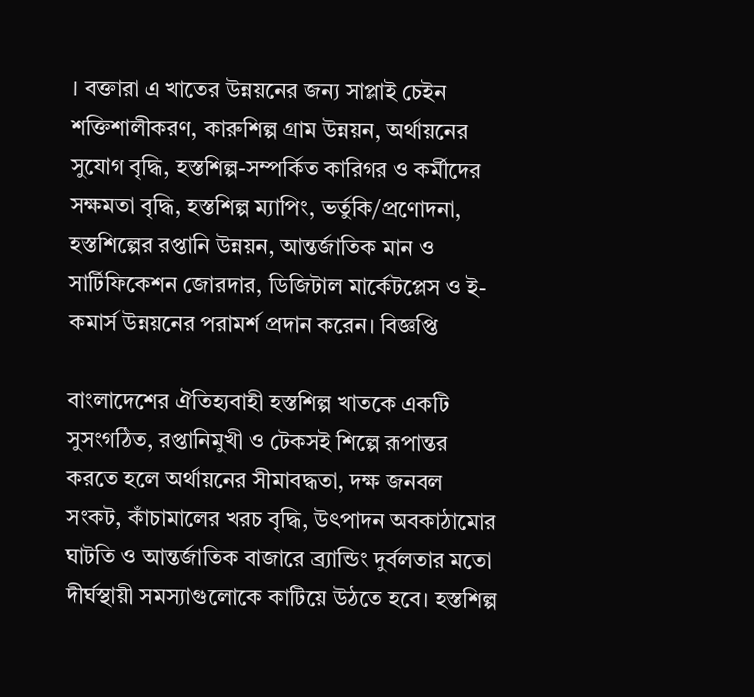। বক্তারা এ খাতের উন্নয়নের জন্য সাপ্লাই চেইন শক্তিশালীকরণ, কারুশিল্প গ্রাম উন্নয়ন, অর্থায়নের সুযোগ বৃদ্ধি, হস্তশিল্প-সম্পর্কিত কারিগর ও কর্মীদের সক্ষমতা বৃদ্ধি, হস্তশিল্প ম্যাপিং, ভর্তুকি/প্রণোদনা, হস্তশিল্পের রপ্তানি উন্নয়ন, আন্তর্জাতিক মান ও সার্টিফিকেশন জোরদার, ডিজিটাল মার্কেটপ্লেস ও ই-কমার্স উন্নয়নের পরামর্শ প্রদান করেন। বিজ্ঞপ্তি

বাংলাদেশের ঐতিহ্যবাহী হস্তশিল্প খাতকে একটি সুসংগঠিত, রপ্তানিমুখী ও টেকসই শিল্পে রূপান্তর করতে হলে অর্থায়নের সীমাবদ্ধতা, দক্ষ জনবল সংকট, কাঁচামালের খরচ বৃদ্ধি, উৎপাদন অবকাঠামোর ঘাটতি ও আন্তর্জাতিক বাজারে ব্র্যান্ডিং দুর্বলতার মতো দীর্ঘস্থায়ী সমস্যাগুলোকে কাটিয়ে উঠতে হবে। হস্তশিল্প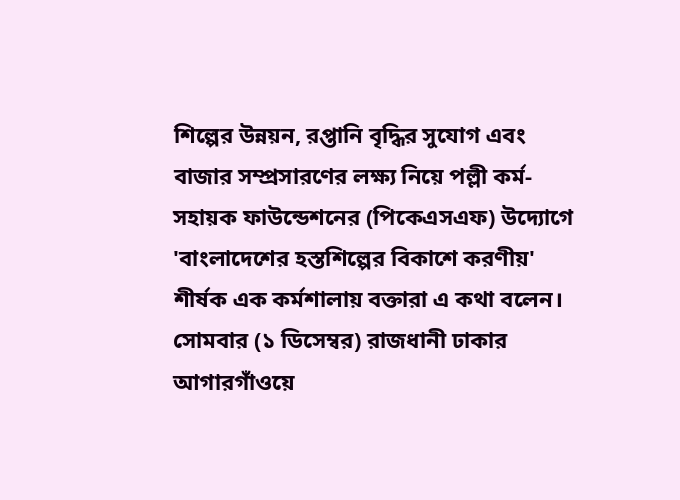শিল্পের উন্নয়ন, রপ্তানি বৃদ্ধির সুযোগ এবং বাজার সম্প্রসারণের লক্ষ্য নিয়ে পল্লী কর্ম-সহায়ক ফাউন্ডেশনের (পিকেএসএফ) উদ্যোগে 'বাংলাদেশের হস্তশিল্পের বিকাশে করণীয়' শীর্ষক এক কর্মশালায় বক্তারা এ কথা বলেন।
সোমবার (১ ডিসেম্বর) রাজধানী ঢাকার আগারগাঁওয়ে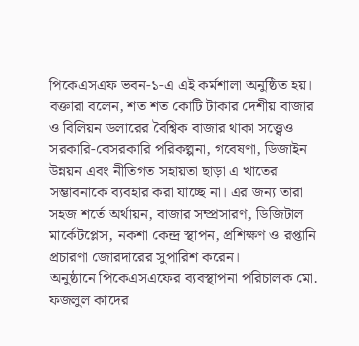পিকেএসএফ ভবন-১-এ এই কর্মশালা অনুষ্ঠিত হয়।
বক্তারা বলেন, শত শত কোটি টাকার দেশীয় বাজার ও বিলিয়ন ডলারের বৈশ্বিক বাজার থাকা সত্ত্বেও সরকারি-বেসরকারি পরিকল্পনা, গবেষণা, ডিজাইন উন্নয়ন এবং নীতিগত সহায়তা ছাড়া এ খাতের সম্ভাবনাকে ব্যবহার করা যাচ্ছে না। এর জন্য তারা সহজ শর্তে অর্থায়ন, বাজার সম্প্রসারণ, ডিজিটাল মার্কেটপ্লেস, নকশা কেন্দ্র স্থাপন, প্রশিক্ষণ ও রপ্তানি প্রচারণা জোরদারের সুপারিশ করেন।
অনুষ্ঠানে পিকেএসএফের ব্যবস্থাপনা পরিচালক মো. ফজলুল কাদের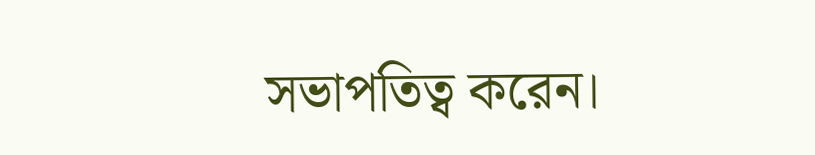সভাপতিত্ব করেন।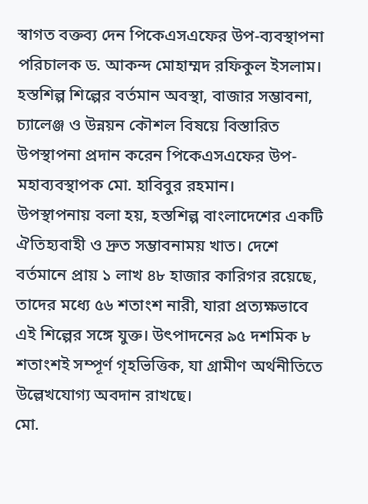স্বাগত বক্তব্য দেন পিকেএসএফের উপ-ব্যবস্থাপনা পরিচালক ড. আকন্দ মোহাম্মদ রফিকুল ইসলাম। হস্তশিল্প শিল্পের বর্তমান অবস্থা, বাজার সম্ভাবনা, চ্যালেঞ্জ ও উন্নয়ন কৌশল বিষয়ে বিস্তারিত উপস্থাপনা প্রদান করেন পিকেএসএফের উপ-মহাব্যবস্থাপক মো. হাবিবুর রহমান।
উপস্থাপনায় বলা হয়, হস্তশিল্প বাংলাদেশের একটি ঐতিহ্যবাহী ও দ্রুত সম্ভাবনাময় খাত। দেশে বর্তমানে প্রায় ১ লাখ ৪৮ হাজার কারিগর রয়েছে, তাদের মধ্যে ৫৬ শতাংশ নারী, যারা প্রত্যক্ষভাবে এই শিল্পের সঙ্গে যুক্ত। উৎপাদনের ৯৫ দশমিক ৮ শতাংশই সম্পূর্ণ গৃহভিত্তিক, যা গ্রামীণ অর্থনীতিতে উল্লেখযোগ্য অবদান রাখছে।
মো.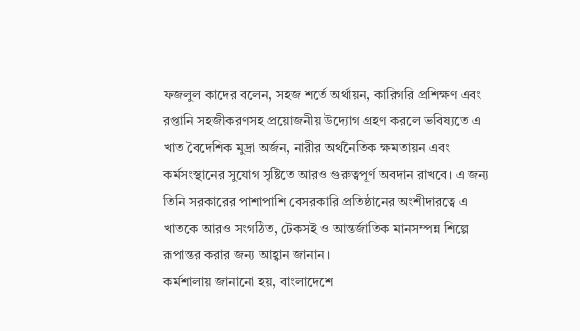ফজলুল কাদের বলেন, সহজ শর্তে অর্থায়ন, কারিগরি প্রশিক্ষণ এবং রপ্তানি সহজীকরণসহ প্রয়োজনীয় উদ্যোগ গ্রহণ করলে ভবিষ্যতে এ খাত বৈদেশিক মুদ্রা অর্জন, নারীর অর্থনৈতিক ক্ষমতায়ন এবং কর্মসংস্থানের সুযোগ সৃষ্টিতে আরও গুরুত্বপূর্ণ অবদান রাখবে। এ জন্য তিনি সরকারের পাশাপাশি বেসরকারি প্রতিষ্ঠানের অংশীদারত্বে এ খাতকে আরও সংগঠিত, টেকসই ও আন্তর্জাতিক মানসম্পন্ন শিল্পে রূপান্তর করার জন্য আহ্বান জানান।
কর্মশালায় জানানো হয়, বাংলাদেশে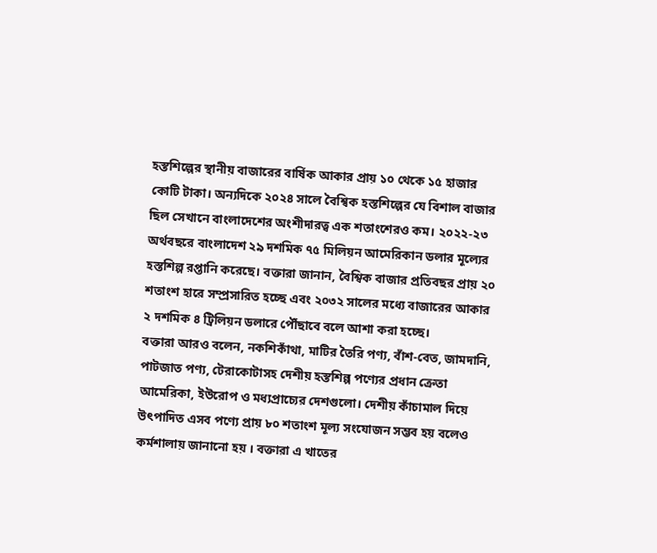হস্তশিল্পের স্থানীয় বাজারের বার্ষিক আকার প্রায় ১০ থেকে ১৫ হাজার কোটি টাকা। অন্যদিকে ২০২৪ সালে বৈশ্বিক হস্তশিল্পের যে বিশাল বাজার ছিল সেখানে বাংলাদেশের অংশীদারত্ব এক শতাংশেরও কম। ২০২২-২৩ অর্থবছরে বাংলাদেশ ২৯ দশমিক ৭৫ মিলিয়ন আমেরিকান ডলার মূল্যের হস্তশিল্প রপ্তানি করেছে। বক্তারা জানান, বৈশ্বিক বাজার প্রতিবছর প্রায় ২০ শতাংশ হারে সম্প্রসারিত হচ্ছে এবং ২০৩২ সালের মধ্যে বাজারের আকার ২ দশমিক ৪ ট্রিলিয়ন ডলারে পৌঁছাবে বলে আশা করা হচ্ছে।
বক্তারা আরও বলেন, নকশিকাঁথা, মাটির তৈরি পণ্য, বাঁশ-বেত, জামদানি, পাটজাত পণ্য, টেরাকোটাসহ দেশীয় হস্তশিল্প পণ্যের প্রধান ক্রেতা আমেরিকা, ইউরোপ ও মধ্যপ্রাচ্যের দেশগুলো। দেশীয় কাঁচামাল দিয়ে উৎপাদিত এসব পণ্যে প্রায় ৮০ শতাংশ মূল্য সংযোজন সম্ভব হয় বলেও কর্মশালায় জানানো হয় । বক্তারা এ খাতের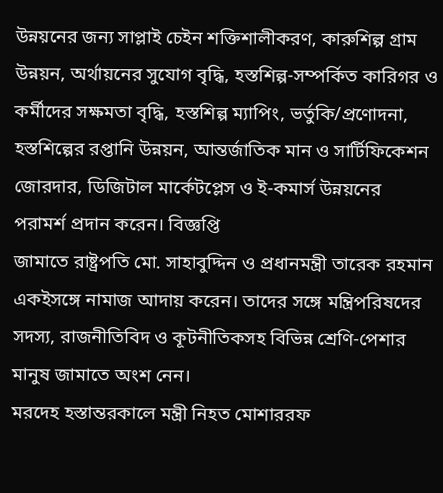উন্নয়নের জন্য সাপ্লাই চেইন শক্তিশালীকরণ, কারুশিল্প গ্রাম উন্নয়ন, অর্থায়নের সুযোগ বৃদ্ধি, হস্তশিল্প-সম্পর্কিত কারিগর ও কর্মীদের সক্ষমতা বৃদ্ধি, হস্তশিল্প ম্যাপিং, ভর্তুকি/প্রণোদনা, হস্তশিল্পের রপ্তানি উন্নয়ন, আন্তর্জাতিক মান ও সার্টিফিকেশন জোরদার, ডিজিটাল মার্কেটপ্লেস ও ই-কমার্স উন্নয়নের পরামর্শ প্রদান করেন। বিজ্ঞপ্তি
জামাতে রাষ্ট্রপতি মো. সাহাবুদ্দিন ও প্রধানমন্ত্রী তারেক রহমান একইসঙ্গে নামাজ আদায় করেন। তাদের সঙ্গে মন্ত্রিপরিষদের সদস্য, রাজনীতিবিদ ও কূটনীতিকসহ বিভিন্ন শ্রেণি-পেশার মানুষ জামাতে অংশ নেন।
মরদেহ হস্তান্তরকালে মন্ত্রী নিহত মোশাররফ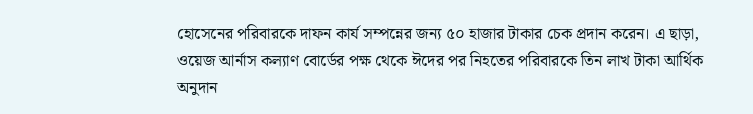হোসেনের পরিবারকে দাফন কার্য সম্পন্নের জন্য ৫০ হাজার টাকার চেক প্রদান করেন। এ ছাড়া, ওয়েজ আর্নাস কল্যাণ বোর্ডের পক্ষ থেকে ঈদের পর নিহতের পরিবারকে তিন লাখ টাকা আর্থিক অনুদান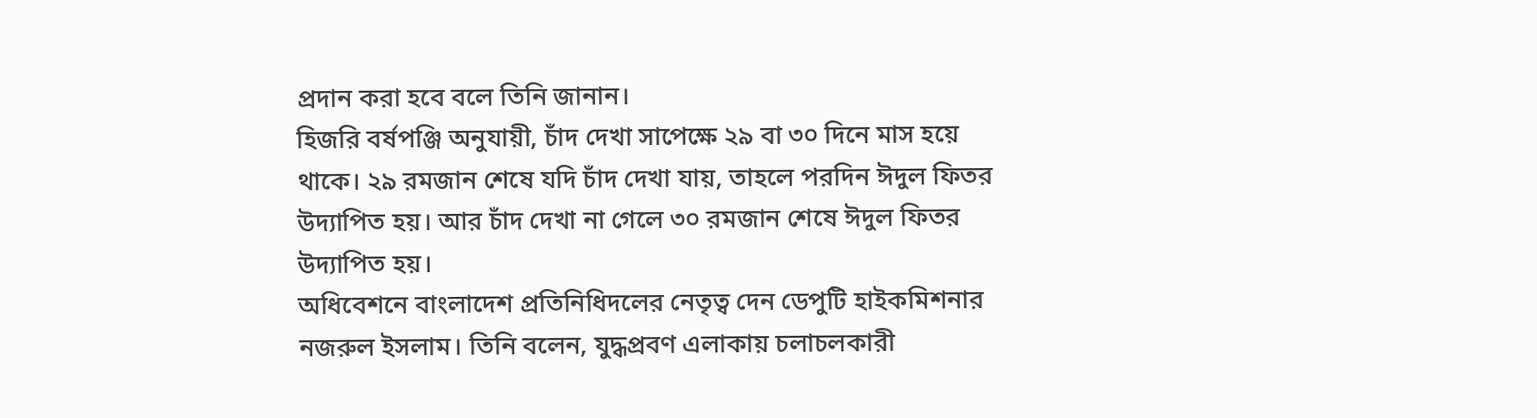প্রদান করা হবে বলে তিনি জানান।
হিজরি বর্ষপঞ্জি অনুযায়ী, চাঁদ দেখা সাপেক্ষে ২৯ বা ৩০ দিনে মাস হয়ে থাকে। ২৯ রমজান শেষে যদি চাঁদ দেখা যায়, তাহলে পরদিন ঈদুল ফিতর উদ্যাপিত হয়। আর চাঁদ দেখা না গেলে ৩০ রমজান শেষে ঈদুল ফিতর উদ্যাপিত হয়।
অধিবেশনে বাংলাদেশ প্রতিনিধিদলের নেতৃত্ব দেন ডেপুটি হাইকমিশনার নজরুল ইসলাম। তিনি বলেন, যুদ্ধপ্রবণ এলাকায় চলাচলকারী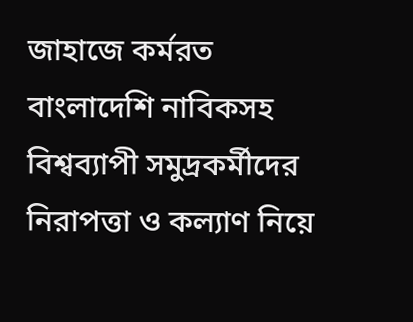জাহাজে কর্মরত বাংলাদেশি নাবিকসহ বিশ্বব্যাপী সমুদ্রকর্মীদের নিরাপত্তা ও কল্যাণ নিয়ে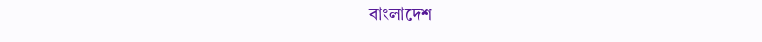বাংলাদেশ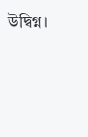উদ্বিগ্ন।